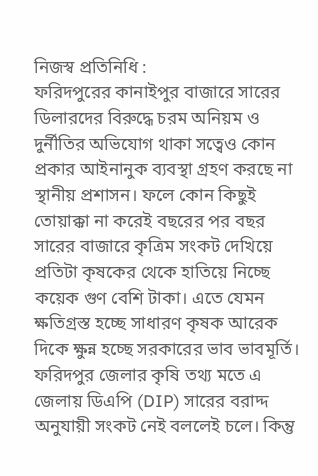নিজস্ব প্রতিনিধি :
ফরিদপুরের কানাইপুর বাজারে সারের ডিলারদের বিরুদ্ধে চরম অনিয়ম ও দুর্নীতির অভিযোগ থাকা সত্বেও কোন প্রকার আইনানুক ব্যবস্থা গ্রহণ করছে না স্থানীয় প্রশাসন। ফলে কোন কিছুই তোয়াক্কা না করেই বছরের পর বছর সারের বাজারে কৃত্রিম সংকট দেখিয়ে প্রতিটা কৃষকের থেকে হাতিয়ে নিচ্ছে কয়েক গুণ বেশি টাকা। এতে যেমন ক্ষতিগ্রস্ত হচ্ছে সাধারণ কৃষক আরেক দিকে ক্ষুন্ন হচ্ছে সরকারের ভাব ভাবমূর্তি।
ফরিদপুর জেলার কৃষি তথ্য মতে এ জেলায় ডিএপি (DIP) সারের বরাদ্দ অনুযায়ী সংকট নেই বললেই চলে। কিন্তু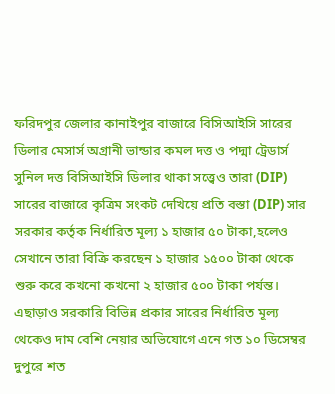ফরিদপুর জেলার কানাইপুর বাজারে বিসিআইসি সারের ডিলার মেসার্স অগ্রানী ভান্ডার কমল দত্ত ও পদ্মা ট্রেডার্স সুনিল দত্ত বিসিআইসি ডিলার থাকা সত্ত্বেও তারা (DIP) সারের বাজারে কৃত্রিম সংকট দেখিয়ে প্রতি বস্তা (DIP) সার সরকার কর্তৃক নির্ধারিত মূল্য ১ হাজার ৫০ টাকা,হলেও সেখানে তারা বিক্রি করছেন ১ হাজার ১৫০০ টাকা থেকে শুরু করে কখনো কখনো ২ হাজার ৫০০ টাকা পর্যন্ত।
এছাড়াও সরকারি বিভিন্ন প্রকার সারের নির্ধারিত মূল্য থেকেও দাম বেশি নেয়ার অভিযোগে এনে গত ১০ ডিসেম্বর দুপুরে শত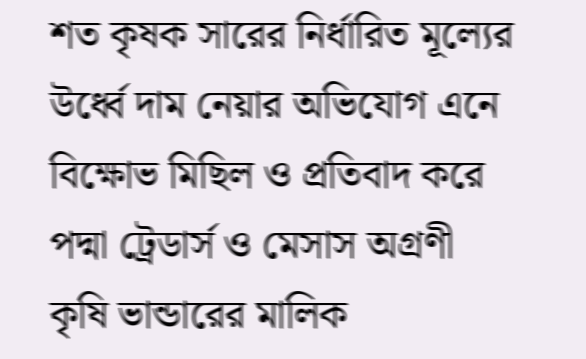শত কৃষক সারের নির্ধারিত মূল্যের উর্ধ্বে দাম নেয়ার অভিযোগ এনে বিক্ষোভ মিছিল ও প্রতিবাদ করে পদ্মা ট্রেডার্স ও মেসাস অগ্রণী কৃষি ভান্ডারের মালিক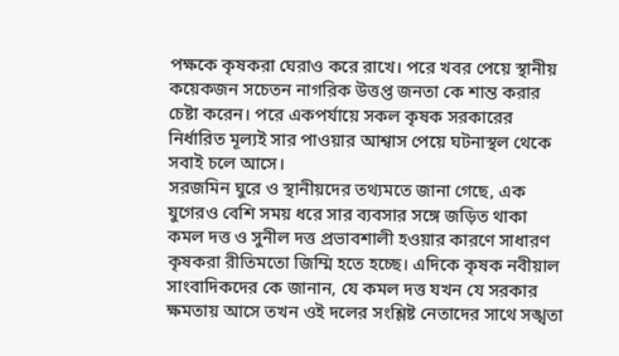পক্ষকে কৃষকরা ঘেরাও করে রাখে। পরে খবর পেয়ে স্থানীয় কয়েকজন সচেতন নাগরিক উত্তপ্ত জনতা কে শান্ত করার চেষ্টা করেন। পরে একপর্যায়ে সকল কৃষক সরকারের নির্ধারিত মূল্যই সার পাওয়ার আশ্বাস পেয়ে ঘটনাস্থল থেকে সবাই চলে আসে।
সরজমিন ঘুরে ও স্থানীয়দের তথ্যমতে জানা গেছে, এক যুগেরও বেশি সময় ধরে সার ব্যবসার সঙ্গে জড়িত থাকা কমল দত্ত ও সুনীল দত্ত প্রভাবশালী হওয়ার কারণে সাধারণ কৃষকরা রীতিমতো জিম্মি হতে হচ্ছে। এদিকে কৃষক নবীয়াল সাংবাদিকদের কে জানান, যে কমল দত্ত যখন যে সরকার ক্ষমতায় আসে তখন ওই দলের সংশ্লিষ্ট নেতাদের সাথে সঙ্খতা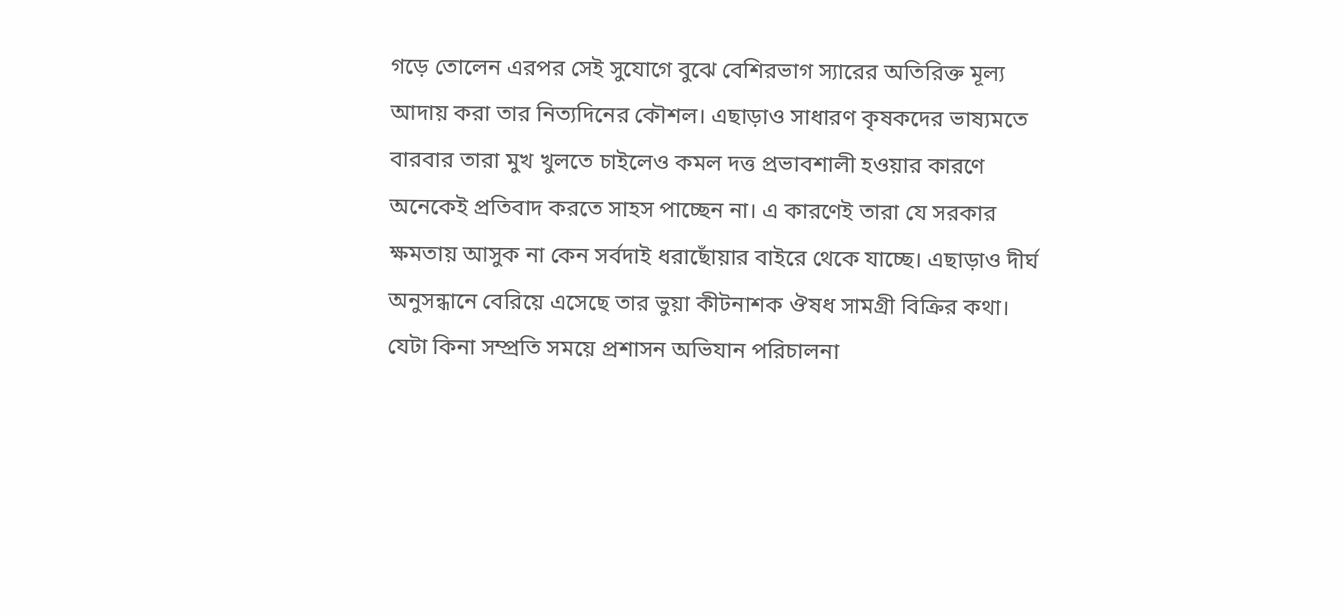গড়ে তোলেন এরপর সেই সুযোগে বুঝে বেশিরভাগ স্যারের অতিরিক্ত মূল্য আদায় করা তার নিত্যদিনের কৌশল। এছাড়াও সাধারণ কৃষকদের ভাষ্যমতে বারবার তারা মুখ খুলতে চাইলেও কমল দত্ত প্রভাবশালী হওয়ার কারণে অনেকেই প্রতিবাদ করতে সাহস পাচ্ছেন না। এ কারণেই তারা যে সরকার ক্ষমতায় আসুক না কেন সর্বদাই ধরাছোঁয়ার বাইরে থেকে যাচ্ছে। এছাড়াও দীর্ঘ অনুসন্ধানে বেরিয়ে এসেছে তার ভুয়া কীটনাশক ঔষধ সামগ্রী বিক্রির কথা। যেটা কিনা সম্প্রতি সময়ে প্রশাসন অভিযান পরিচালনা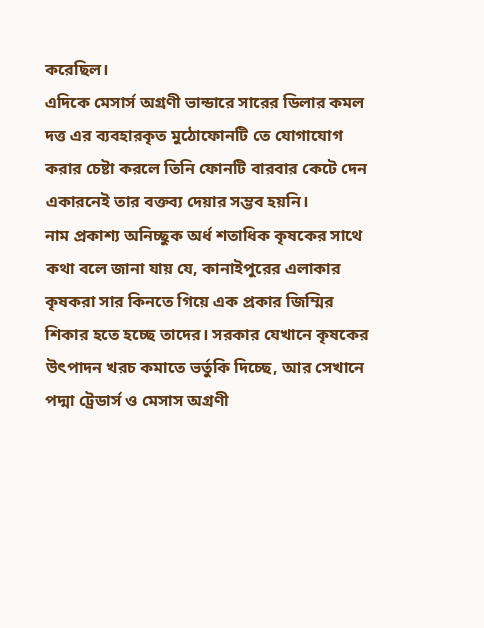করেছিল।
এদিকে মেসার্স অগ্রণী ভান্ডারে সারের ডিলার কমল দত্ত এর ব্যবহারকৃত মুঠোফোনটি তে যোগাযোগ করার চেষ্টা করলে তিনি ফোনটি বারবার কেটে দেন একারনেই তার বক্তব্য দেয়ার সম্ভব হয়নি।
নাম প্রকাশ্য অনিচ্ছুক অর্ধ শতাধিক কৃষকের সাথে কথা বলে জানা যায় যে, কানাইপুরের এলাকার কৃষকরা সার কিনতে গিয়ে এক প্রকার জিম্মির শিকার হতে হচ্ছে তাদের। সরকার যেখানে কৃষকের উৎপাদন খরচ কমাতে ভর্তুকি দিচ্ছে, আর সেখানে পদ্মা ট্রেডার্স ও মেসাস অগ্রণী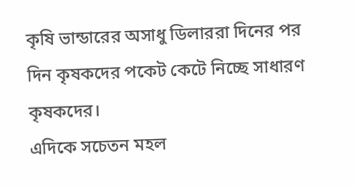কৃষি ভান্ডারের অসাধু ডিলাররা দিনের পর দিন কৃষকদের পকেট কেটে নিচ্ছে সাধারণ কৃষকদের।
এদিকে সচেতন মহল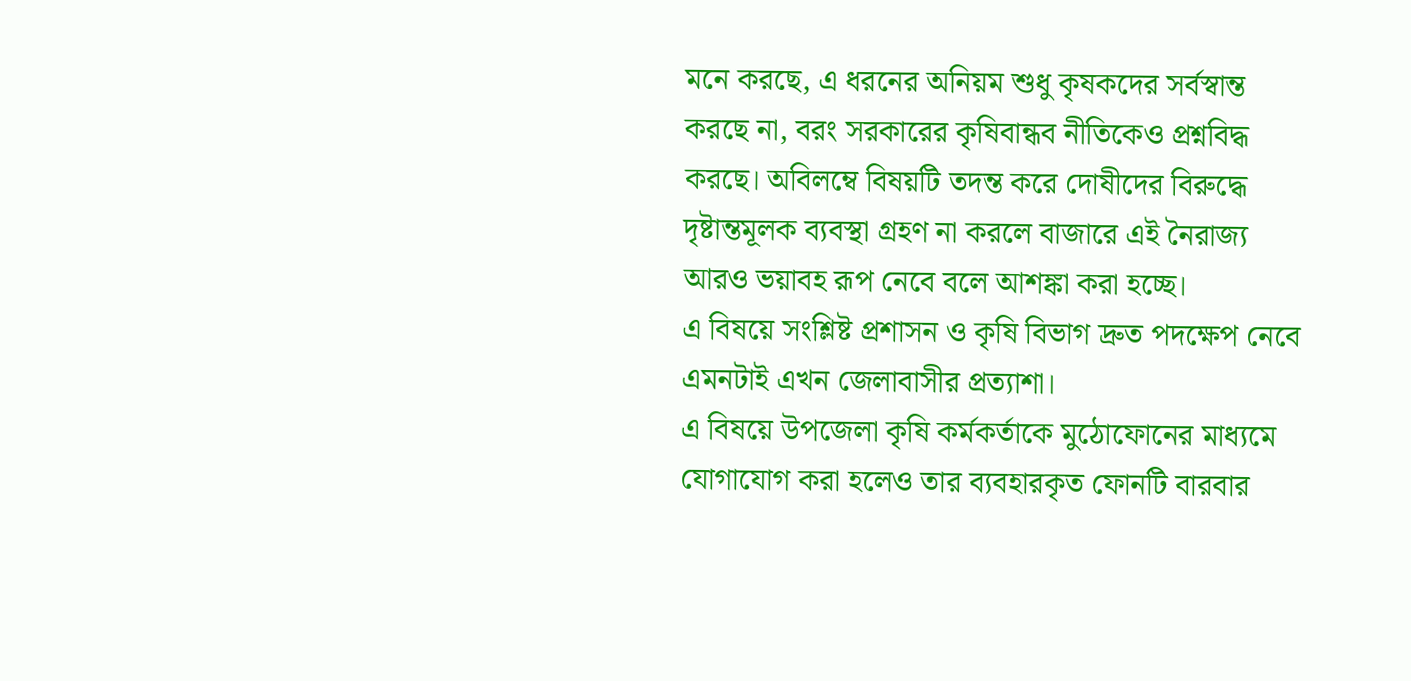মনে করছে, এ ধরনের অনিয়ম শুধু কৃষকদের সর্বস্বান্ত করছে না, বরং সরকারের কৃষিবান্ধব নীতিকেও প্রশ্নবিদ্ধ করছে। অবিলম্বে বিষয়টি তদন্ত করে দোষীদের বিরুদ্ধে দৃষ্টান্তমূলক ব্যবস্থা গ্রহণ না করলে বাজারে এই নৈরাজ্য আরও ভয়াবহ রূপ নেবে বলে আশঙ্কা করা হচ্ছে।
এ বিষয়ে সংশ্লিষ্ট প্রশাসন ও কৃষি বিভাগ দ্রুত পদক্ষেপ নেবে এমনটাই এখন জেলাবাসীর প্রত্যাশা।
এ বিষয়ে উপজেলা কৃষি কর্মকর্তাকে মুঠোফোনের মাধ্যমে যোগাযোগ করা হলেও তার ব্যবহারকৃত ফোনটি বারবার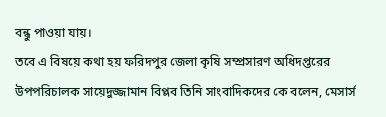বন্ধু পাওয়া যায়।
তবে এ বিষয়ে কথা হয় ফরিদপুর জেলা কৃষি সম্প্রসারণ অধিদপ্তরের উপপরিচালক সায়েদুজ্জামান বিপ্লব তিনি সাংবাদিকদের কে বলেন, মেসার্স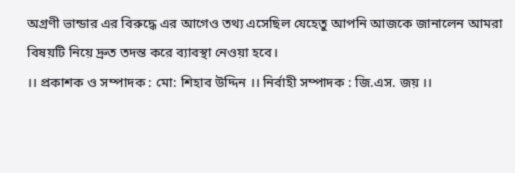অগ্রণী ভান্ডার এর বিরুদ্ধে এর আগেও তথ্য এসেছিল যেহেতু আপনি আজকে জানালেন আমরা
বিষয়টি নিয়ে দ্রুত তদন্ত করে ব্যাবস্থা নেওয়া হবে।
।। প্রকাশক ও সম্পাদক : মো: শিহাব উদ্দিন ।। নির্বাহী সম্পাদক : জি.এস. জয় ।।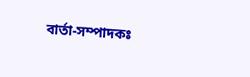বার্তা-সম্পাদকঃ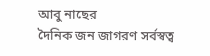আবু নাছের
দৈনিক জন জাগরণ সর্বস্বত্ব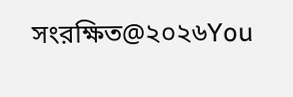সংরক্ষিত@২০২৬You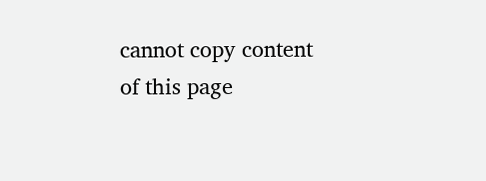cannot copy content of this page